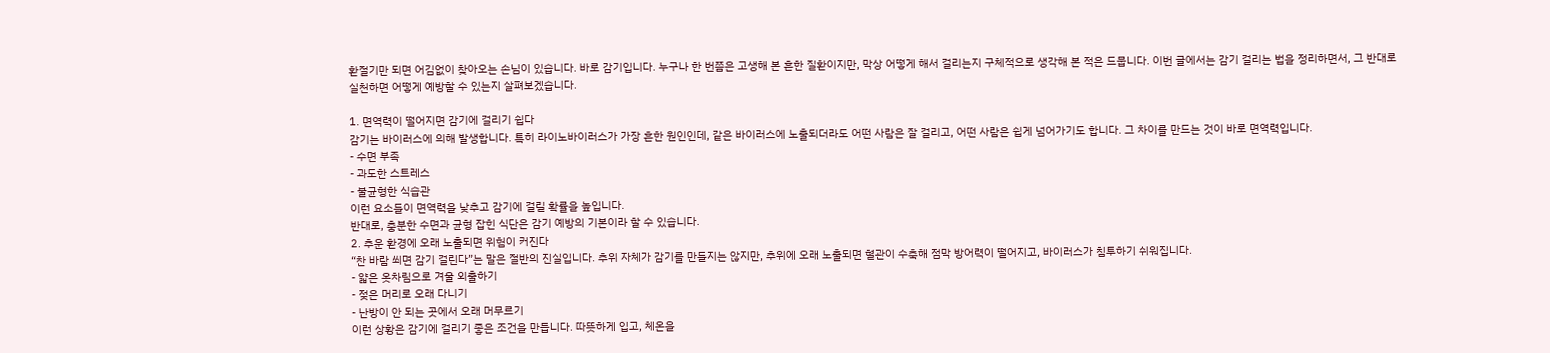환절기만 되면 어김없이 찾아오는 손님이 있습니다. 바로 감기입니다. 누구나 한 번쯤은 고생해 본 흔한 질환이지만, 막상 어떻게 해서 걸리는지 구체적으로 생각해 본 적은 드뭅니다. 이번 글에서는 감기 걸리는 법을 정리하면서, 그 반대로 실천하면 어떻게 예방할 수 있는지 살펴보겠습니다.

1. 면역력이 떨어지면 감기에 걸리기 쉽다
감기는 바이러스에 의해 발생합니다. 특히 라이노바이러스가 가장 흔한 원인인데, 같은 바이러스에 노출되더라도 어떤 사람은 잘 걸리고, 어떤 사람은 쉽게 넘어가기도 합니다. 그 차이를 만드는 것이 바로 면역력입니다.
- 수면 부족
- 과도한 스트레스
- 불균형한 식습관
이런 요소들이 면역력을 낮추고 감기에 걸릴 확률을 높입니다.
반대로, 충분한 수면과 균형 잡힌 식단은 감기 예방의 기본이라 할 수 있습니다.
2. 추운 환경에 오래 노출되면 위험이 커진다
“찬 바람 쐬면 감기 걸린다”는 말은 절반의 진실입니다. 추위 자체가 감기를 만들지는 않지만, 추위에 오래 노출되면 혈관이 수축해 점막 방어력이 떨어지고, 바이러스가 침투하기 쉬워집니다.
- 얇은 옷차림으로 겨울 외출하기
- 젖은 머리로 오래 다니기
- 난방이 안 되는 곳에서 오래 머무르기
이런 상황은 감기에 걸리기 좋은 조건을 만듭니다. 따뜻하게 입고, 체온을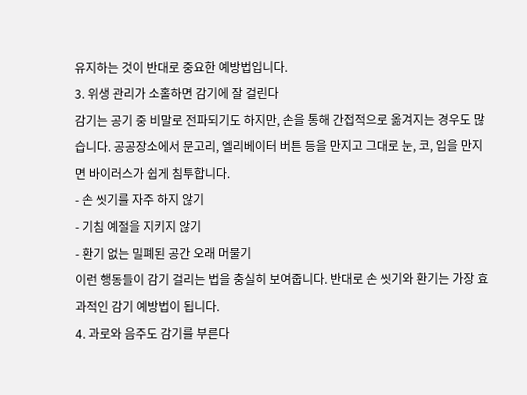유지하는 것이 반대로 중요한 예방법입니다.
3. 위생 관리가 소홀하면 감기에 잘 걸린다
감기는 공기 중 비말로 전파되기도 하지만, 손을 통해 간접적으로 옮겨지는 경우도 많습니다. 공공장소에서 문고리, 엘리베이터 버튼 등을 만지고 그대로 눈, 코, 입을 만지면 바이러스가 쉽게 침투합니다.
- 손 씻기를 자주 하지 않기
- 기침 예절을 지키지 않기
- 환기 없는 밀폐된 공간 오래 머물기
이런 행동들이 감기 걸리는 법을 충실히 보여줍니다. 반대로 손 씻기와 환기는 가장 효과적인 감기 예방법이 됩니다.
4. 과로와 음주도 감기를 부른다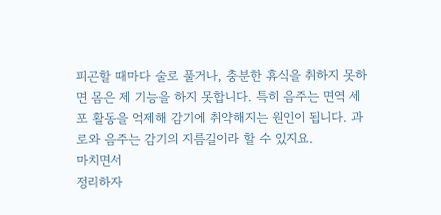피곤할 때마다 술로 풀거나, 충분한 휴식을 취하지 못하면 몸은 제 기능을 하지 못합니다. 특히 음주는 면역 세포 활동을 억제해 감기에 취약해지는 원인이 됩니다. 과로와 음주는 감기의 지름길이라 할 수 있지요.
마치면서
정리하자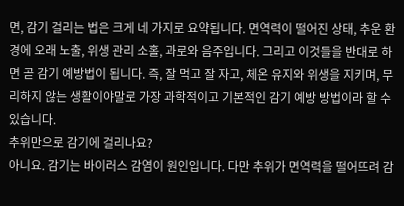면, 감기 걸리는 법은 크게 네 가지로 요약됩니다. 면역력이 떨어진 상태, 추운 환경에 오래 노출, 위생 관리 소홀, 과로와 음주입니다. 그리고 이것들을 반대로 하면 곧 감기 예방법이 됩니다. 즉, 잘 먹고 잘 자고, 체온 유지와 위생을 지키며, 무리하지 않는 생활이야말로 가장 과학적이고 기본적인 감기 예방 방법이라 할 수 있습니다.
추위만으로 감기에 걸리나요?
아니요. 감기는 바이러스 감염이 원인입니다. 다만 추위가 면역력을 떨어뜨려 감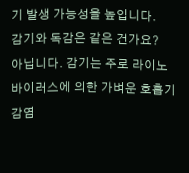기 발생 가능성을 높입니다.
감기와 독감은 같은 건가요?
아닙니다. 감기는 주로 라이노바이러스에 의한 가벼운 호흡기 감염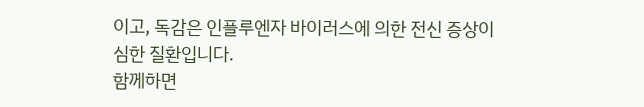이고, 독감은 인플루엔자 바이러스에 의한 전신 증상이 심한 질환입니다.
함께하면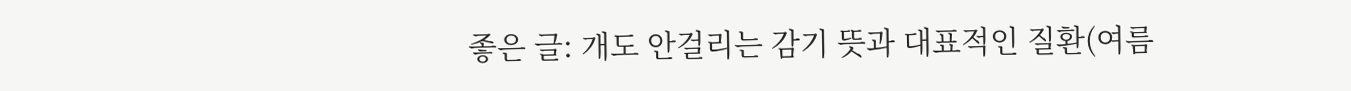좋은 글: 개도 안걸리는 감기 뜻과 대표적인 질환(여름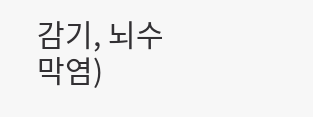감기, 뇌수막염)